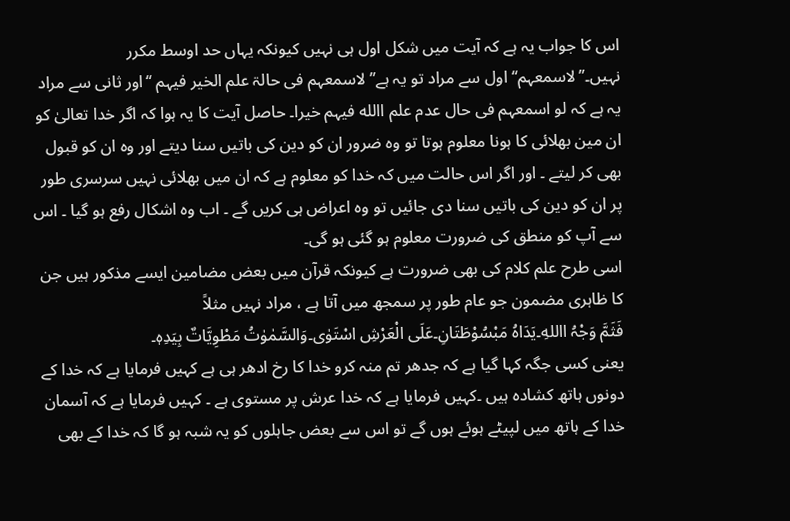اس کا جواب یہ ہے کہ آیت میں شکل اول ہی نہیں کیونکہ یہاں حد اوسط مکرر نہیں۔’’لاسمعہم‘‘ اول سے مراد تو یہ ہے’’ لاسمعہم فی حالۃ علم الخیر فیہم ‘‘اور ثانی سے مراد یہ ہے کہ لو اسمعہم فی حال عدم علم االله فیہم خیرا۔ حاصل آیت کا یہ ہوا کہ اگر خدا تعالیٰ کو ان مین بھلائی کا ہونا معلوم ہوتا تو وہ ضرور ان کو دین کی باتیں سنا دیتے اور وہ ان کو قبول بھی کر لیتے ۔ اور اگر اس حالت میں کہ خدا کو معلوم ہے کہ ان میں بھلائی نہیں سرسری طور پر ان کو دین کی باتیں سنا دی جائیں تو وہ اعراض ہی کریں گے ۔ اب وہ اشکال رفع ہو گیا ۔ اس سے آپ کو منطق کی ضرورت معلوم ہو گئی ہو گی۔
اسی طرح علم کلام کی بھی ضرورت ہے کیونکہ قرآن میں بعض مضامین ایسے مذکور ہیں جن کا ظاہری مضمون جو عام طور پر سمجھ میں آتا ہے ، مراد نہیں مثلاً
فَثَمَّ وَجْہُ االلهِ۔یَدَاہُ مَبْسُوْطَتَانِ۔عَلَی الْعَرْشِ اسْتَوٰی۔وَالسَّمٰوٰتُ مَطْوِیَّاتٌ بِیَدِہٖ۔
یعنی کسی جگہ کہا گیا ہے کہ جدھر تم منہ کرو خدا کا رخ ادھر ہی ہے کہیں فرمایا ہے کہ خدا کے دونوں ہاتھ کشادہ ہیں ۔کہیں فرمایا ہے کہ خدا عرش پر مستوی ہے ۔ کہیں فرمایا ہے کہ آسمان خدا کے ہاتھ میں لپیٹے ہوئے ہوں گے تو اس سے بعض جاہلوں کو یہ شبہ ہو گا کہ خدا کے بھی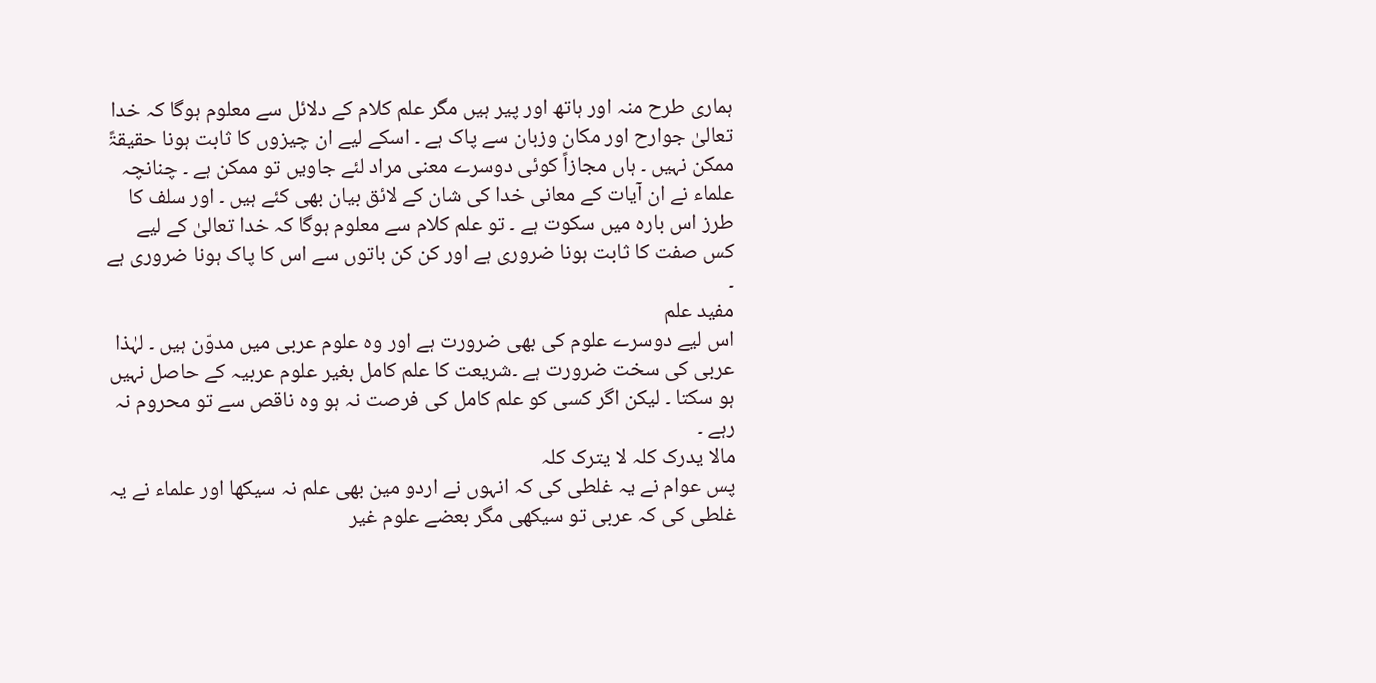ہماری طرح منہ اور ہاتھ اور پیر ہیں مگر علم کلام کے دلائل سے معلوم ہوگا کہ خدا تعالیٰ جوارح اور مکان وزبان سے پاک ہے ۔ اسکے لیے ان چیزوں کا ثابت ہونا حقیقۃً ممکن نہیں ۔ ہاں مجازاً کوئی دوسرے معنی مراد لئے جاویں تو ممکن ہے ۔ چنانچہ علماء نے ان آیات کے معانی خدا کی شان کے لائق بیان بھی کئے ہیں ۔ اور سلف کا طرز اس بارہ میں سکوت ہے ۔ تو علم کلام سے معلوم ہوگا کہ خدا تعالیٰ کے لیے کس صفت کا ثابت ہونا ضروری ہے اور کن کن باتوں سے اس کا پاک ہونا ضروری ہے ۔
مفید علم
اس لیے دوسرے علوم کی بھی ضرورت ہے اور وہ علوم عربی میں مدوّن ہیں ۔ لہٰذا عربی کی سخت ضرورت ہے ۔شریعت کا علم کامل بغیر علوم عربیہ کے حاصل نہیں ہو سکتا ۔ لیکن اگر کسی کو علم کامل کی فرصت نہ ہو وہ ناقص سے تو محروم نہ رہے ۔
مالا یدرک کلہ لا یترک کلہ
پس عوام نے یہ غلطی کی کہ انہوں نے اردو مین بھی علم نہ سیکھا اور علماء نے یہ غلطی کی کہ عربی تو سیکھی مگر بعضے علوم غیر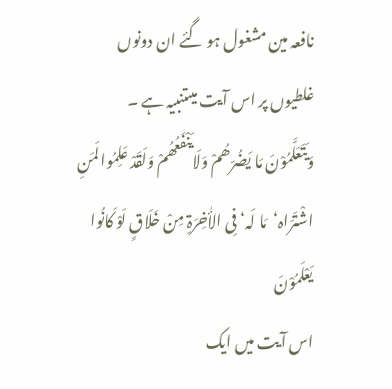نافعہ مین مشغول ہو گئے ان دونوں غلطیوں پر اس آیت میںتنبیہ ہے ۔
وَیَتَعَلَّمُوْنَ مَا یَضُرّھُمْ وَلَایَنْفَعُھُمْ وَلَقَدْ عَلِمُوا لَمَنِ اشْتَرَاہ‘مَا لَہ‘ فِی الأٰخِرَۃِ مِنْ خَلَاقٍ لَوْ کَانُوا یَعْلَمُوْنَ
اس آیت میں ایک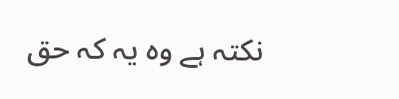نکتہ ہے وہ یہ کہ حق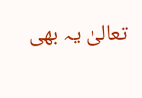تعالیٰ یہ بھی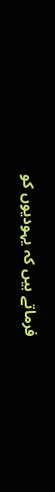فرماتے ہیں کہ یہودیوں کو